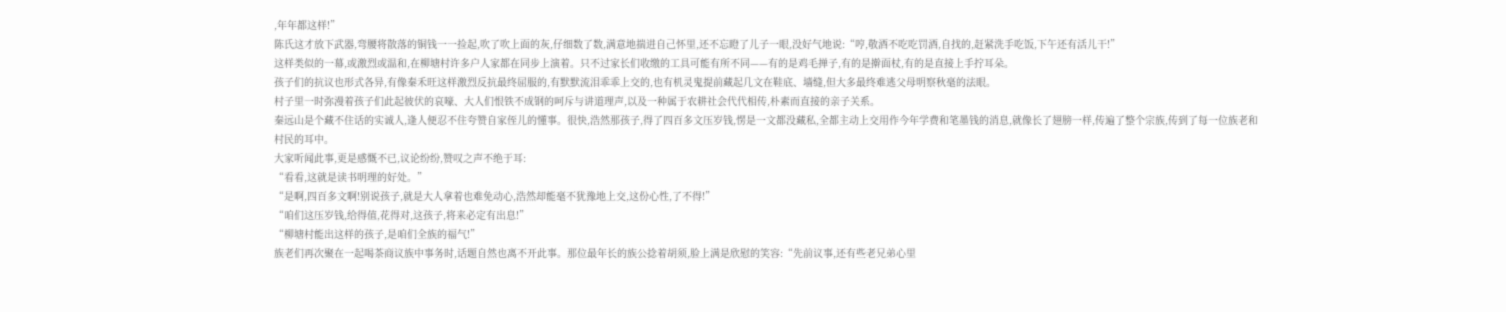,年年都这样!”
陈氏这才放下武器,弯腰将散落的铜钱一一捡起,吹了吹上面的灰,仔细数了数,满意地揣进自己怀里,还不忘瞪了儿子一眼,没好气地说:“哼,敬酒不吃吃罚酒,自找的,赶紧洗手吃饭,下午还有活儿干!”
这样类似的一幕,或激烈或温和,在柳塘村许多户人家都在同步上演着。只不过家长们收缴的工具可能有所不同——有的是鸡毛掸子,有的是擀面杖,有的是直接上手拧耳朵。
孩子们的抗议也形式各异,有像秦禾旺这样激烈反抗最终屈服的,有默默流泪乖乖上交的,也有机灵鬼提前藏起几文在鞋底、墙缝,但大多最终难逃父母明察秋毫的法眼。
村子里一时弥漫着孩子们此起彼伏的哀嚎、大人们恨铁不成钢的呵斥与讲道理声,以及一种属于农耕社会代代相传,朴素而直接的亲子关系。
秦远山是个藏不住话的实诚人,逢人便忍不住夸赞自家侄儿的懂事。很快,浩然那孩子,得了四百多文压岁钱,愣是一文都没藏私,全都主动上交用作今年学费和笔墨钱的消息,就像长了翅膀一样,传遍了整个宗族,传到了每一位族老和村民的耳中。
大家听闻此事,更是感慨不已,议论纷纷,赞叹之声不绝于耳:
“看看,这就是读书明理的好处。”
“是啊,四百多文啊!别说孩子,就是大人拿着也难免动心,浩然却能毫不犹豫地上交,这份心性,了不得!”
“咱们这压岁钱,给得值,花得对,这孩子,将来必定有出息!”
“柳塘村能出这样的孩子,是咱们全族的福气!”
族老们再次聚在一起喝茶商议族中事务时,话题自然也离不开此事。那位最年长的族公捻着胡须,脸上满是欣慰的笑容:“先前议事,还有些老兄弟心里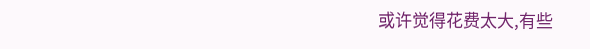或许觉得花费太大,有些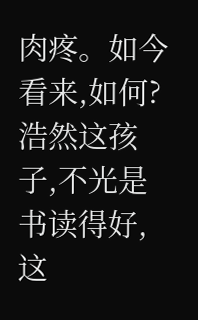肉疼。如今看来,如何?浩然这孩子,不光是书读得好,这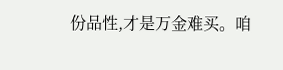份品性,才是万金难买。咱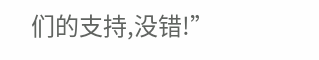们的支持,没错!”